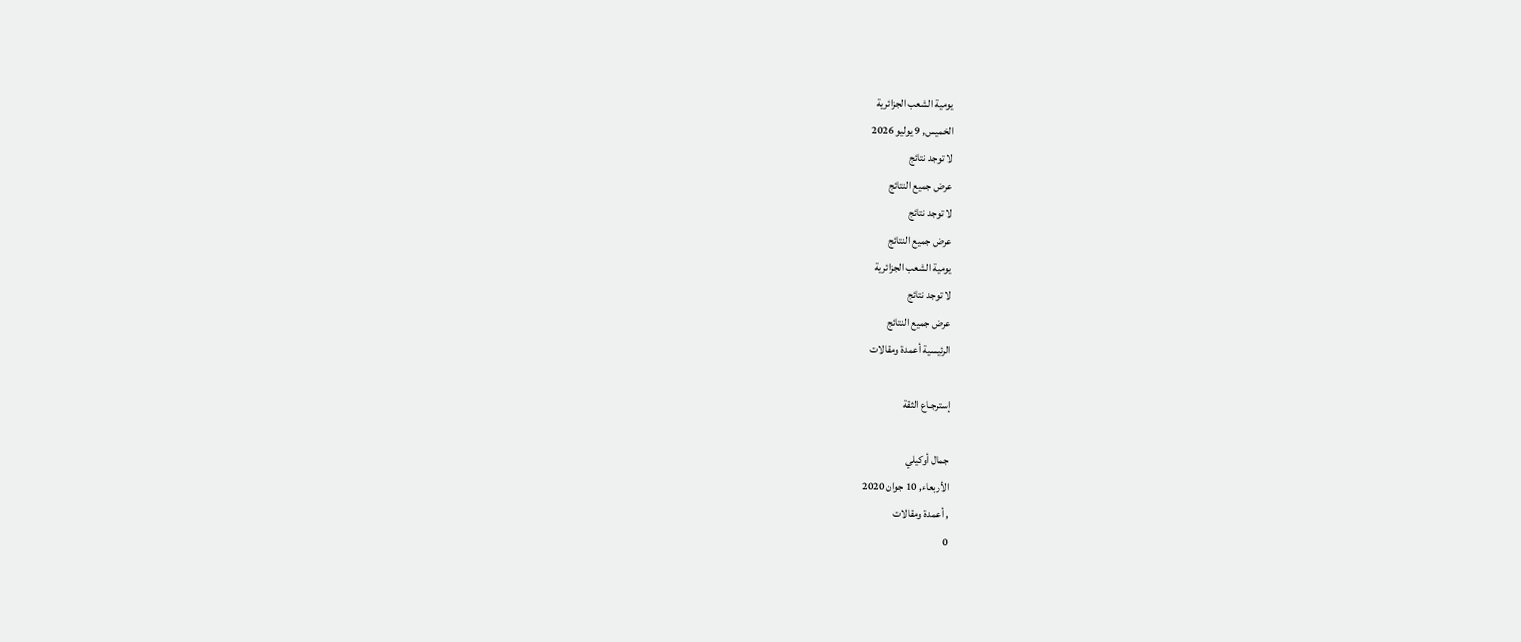يومية الشعب الجزائرية
الخميس, 9 يوليو 2026
لا توجد نتائج
عرض جميع النتائج
لا توجد نتائج
عرض جميع النتائج
يومية الشعب الجزائرية
لا توجد نتائج
عرض جميع النتائج
الرئيسية أعمدة ومقالات

إسترجـاع الثقة

جمال أوكيلي
الأربعاء, 10 جوان 2020
, أعمدة ومقالات
0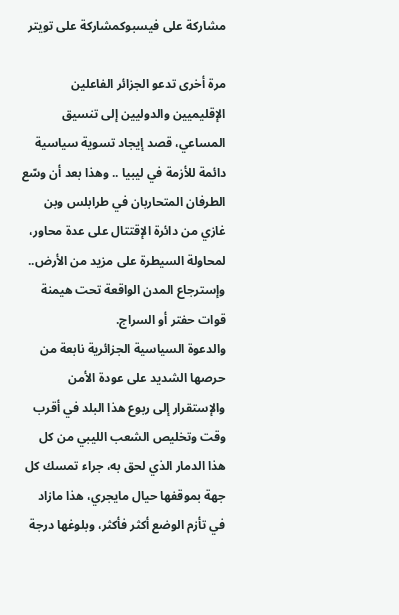مشاركة على فيسبوكمشاركة على تويتر

مرة أخرى تدعو الجزائر الفاعلين الإقليميين والدوليين إلى تنسيق المساعي، قصد إيجاد تسوية سياسية دائمة للأزمة في ليبيا .. وهذا بعد أن وسّع الطرفان المتحاربان في طرابلس وبن غازي من دائرة الإقتتال على عدة محاور، لمحاولة السيطرة على مزيد من الأرض.. وإسترجاع المدن الواقعة تحت هيمنة قوات حفتر أو السراج.
والدعوة السياسية الجزائرية نابعة من حرصها الشديد على عودة الأمن والإستقرار إلى ربوع هذا البلد في أقرب وقت وتخليص الشعب الليبي من كل هذا الدمار الذي لحق به، جراء تمسك كل جهة بموقفها حيال مايجري، هذا مازاد في تأزم الوضع أكثر فأكثر، وبلوغها درجة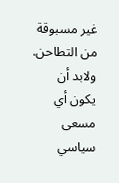غير مسبوقة من التطاحن.
ولابد أن يكون أي مسعى سياسي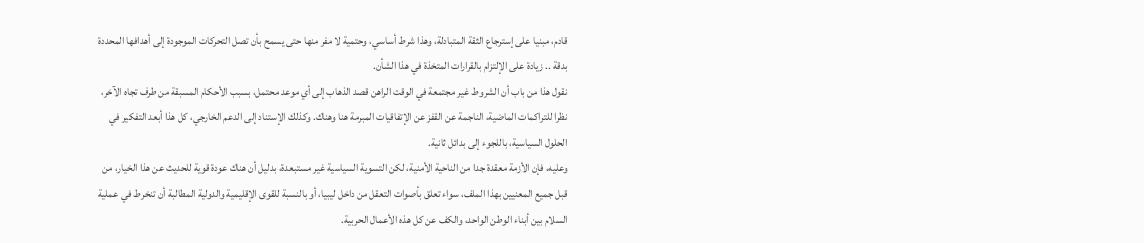قادم، مبنيا على إسترجاع الثقة المتبادلة، وهذا شرط أساسي، وحتمية لا مفر منها حتى يسمح بأن تصل التحركات الموجودة إلى أهدافها المحددة بدقة .. زيادة على الإلتزام بالقرارات المتخذة في هذا الشأن.
نقول هذا من باب أن الشروط غير مجتمعة في الوقت الراهن قصد الذهاب إلى أي موعد محتمل، بسبب الأحكام المسبقة من طرف تجاه الآخر، نظرا للتراكمات الماضية، الناجمة عن القفز عن الإتفاقيات المبرمة هنا وهناك. وكذلك الإستناد إلى الدعم الخارجي، كل هذا أبعد التفكير في الحلول السياسية، باللجوء إلى بدائل ثانية.
وعليه، فإن الأزمة معقدة جدا من الناحية الأمنية، لكن التسوية السياسية غير مستبعدة، بدليل أن هناك عودة قوية للحديث عن هذا الخيار، من قبل جميع المعنيين بهذا الملف، سواء تعلق بأصوات التعقل من داخل ليبيا، أو بالنسبة للقوى الإقليمية والدولية المطالبة أن تنخرط في عملية السلام بين أبناء الوطن الواحد، والكف عن كل هذه الأعمال الحربية.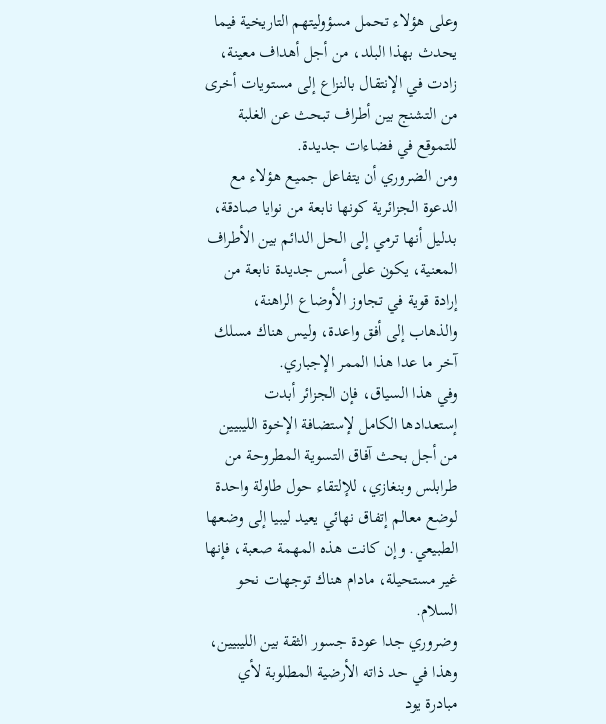وعلى هؤلاء تحمل مسؤوليتهم التاريخية فيما يحدث بهذا البلد، من أجل أهداف معينة، زادت في الإنتقال بالنزاع إلى مستويات أخرى من التشنج بين أطراف تبحث عن الغلبة للتموقع في فضاءات جديدة.
ومن الضروري أن يتفاعل جميع هؤلاء مع الدعوة الجزائرية كونها نابعة من نوايا صادقة، بدليل أنها ترمي إلى الحل الدائم بين الأطراف المعنية، يكون على أسس جديدة نابعة من إرادة قوية في تجاوز الأوضاع الراهنة، والذهاب إلى أفق واعدة، وليس هناك مسلك آخر ما عدا هذا الممر الإجباري.
وفي هذا السياق، فإن الجزائر أبدت إستعدادها الكامل لإستضافة الإخوة الليبيين من أجل بحث آفاق التسوية المطروحة من طرابلس وبنغازي، للإلتقاء حول طاولة واحدة لوضع معالم إتفاق نهائي يعيد ليبيا إلى وضعها الطبيعي. وإن كانت هذه المهمة صعبة، فإنها غير مستحيلة، مادام هناك توجهات نحو السلام.
وضروري جدا عودة جسور الثقة بين الليبيين، وهذا في حد ذاته الأرضية المطلوبة لأي مبادرة يود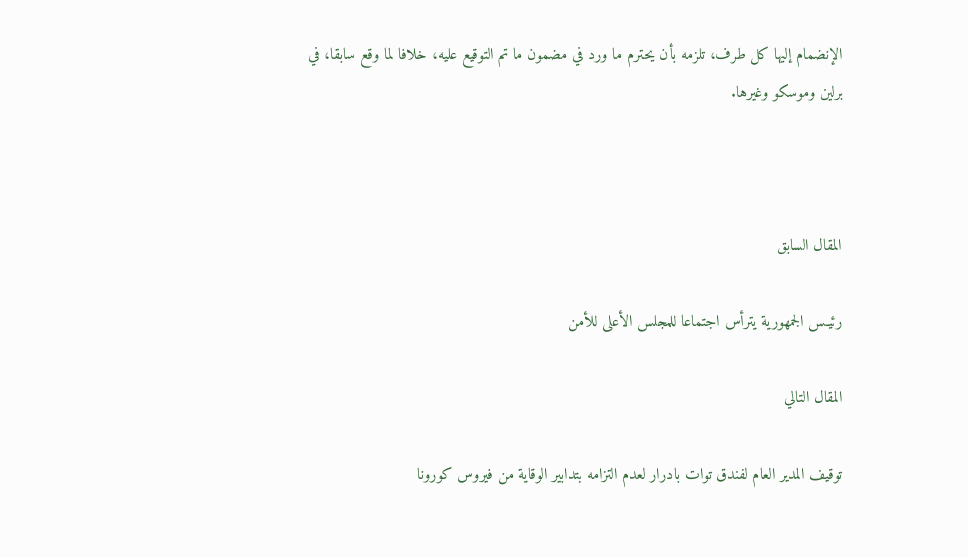الإنضمام إليها كل طرف، تلزمه بأن يحترم ما ورد في مضمون ما تم التوقيع عليه، خلافا لما وقع سابقا، في برلين وموسكو وغيرها.



المقال السابق

رئيـس الجمهورية يترأس اجتماعا للمجلس الأعلى للأمن

المقال التالي

توقيف المدير العام لفندق توات بادرار لعدم التزامه بتدابير الوقاية من فيروس كورونا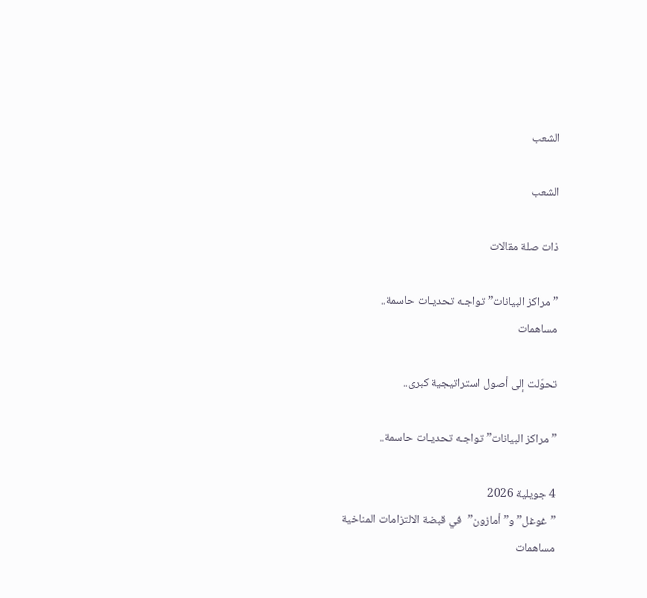الشعب

الشعب

ذات صلة مقالات

”مراكز البيانات” تواجـه تحديـات حاسمة..
مساهمات

تحوّلت إلى أصول استراتيجية كبرى..

”مراكز البيانات” تواجـه تحديـات حاسمة..

4 جويلية 2026
”غوغل” و”أمازون”  في قبضة الالتزامات المناخية
مساهمات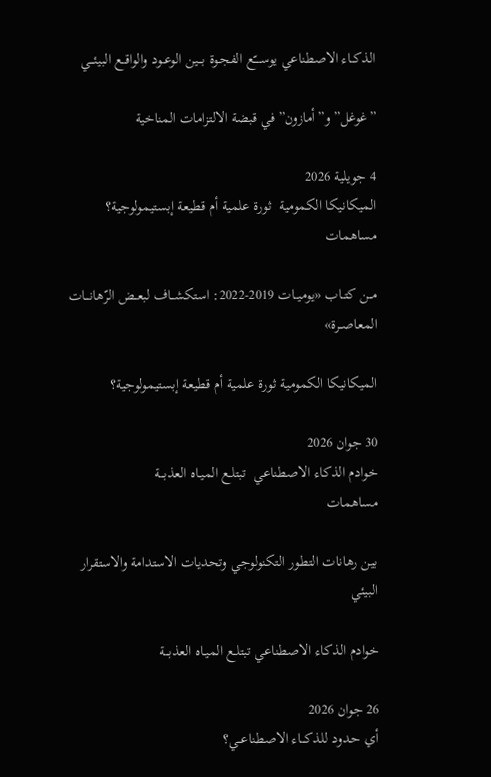الذكــاء الاصطناعي يوســــّع الفجـوة بـــين الوعــود والواقــع البيئـــي

”غوغل” و”أمازون” في قبضة الالتزامات المناخية

4 جويلية 2026
الميكانيكا الكمومية  ثورة علمية أم قطيعة إبستيمولوجية؟
مساهمات

مــن كتــاب «يوميــات 2019-2022: استكشــاف لبعــض الرّهانـــات المعاصــرة»

الميكانيكا الكمومية ثورة علمية أم قطيعة إبستيمولوجية؟

30 جوان 2026
خوادم الذكاء الاصطناعي  تبتلـع الميـاه العذبـــة
مساهمات

بين رهانات التطور التكنولوجي وتحديات الاستدامة والاستقرار البيئي

خوادم الذكاء الاصطناعي تبتلـع الميـاه العذبـــة

26 جوان 2026
أي حـدود للذكـــاء الاصطناعــي؟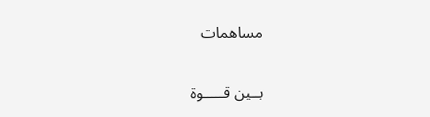مساهمات

بــين قـــــوة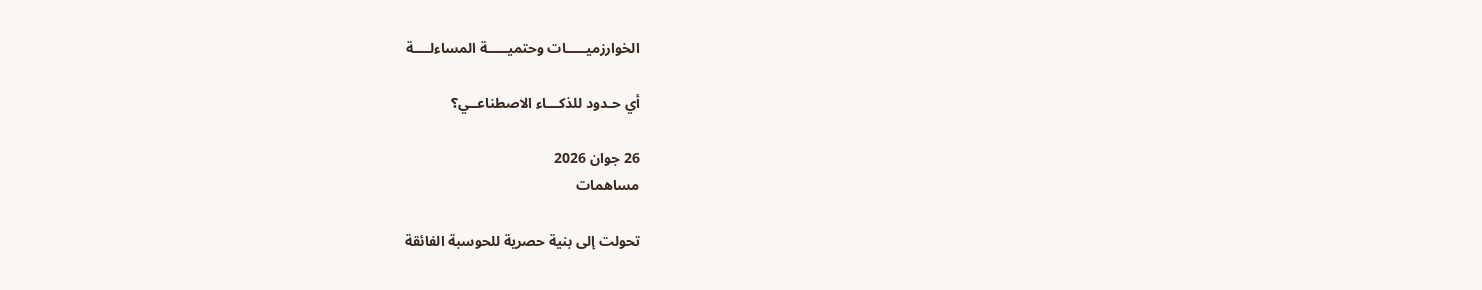الخوارزميـــــات وحتميـــــة المساءلــــة

أي حـدود للذكـــاء الاصطناعــي؟

26 جوان 2026
مساهمات

تحولت إلى بنية حصرية للحوسبة الفائقة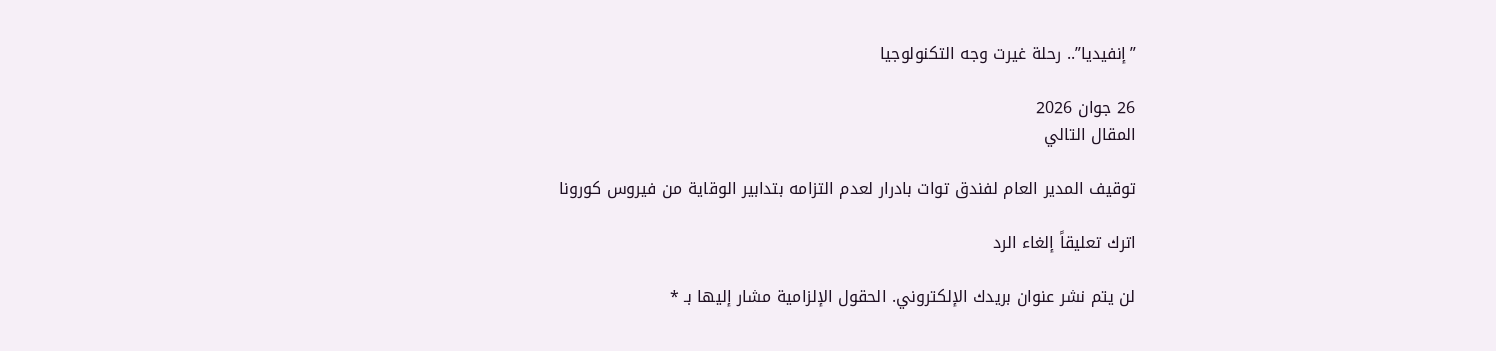”إنفيديا”.. رحلة غيرت وجه التكنولوجيا

26 جوان 2026
المقال التالي

توقيف المدير العام لفندق توات بادرار لعدم التزامه بتدابير الوقاية من فيروس كورونا

اترك تعليقاً إلغاء الرد

لن يتم نشر عنوان بريدك الإلكتروني. الحقول الإلزامية مشار إليها بـ *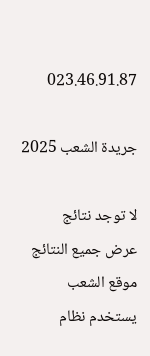023.46.91.87

جريدة الشعب 2025

لا توجد نتائج
عرض جميع النتائج
موقع الشعب يستخدم نظام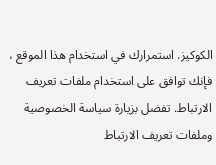الكوكيز. استمرارك في استخدام هذا الموقع ، فإنك توافق على استخدام ملفات تعريف الارتباط. تفضل بزيارة سياسة الخصوصية وملفات تعريف الارتباط